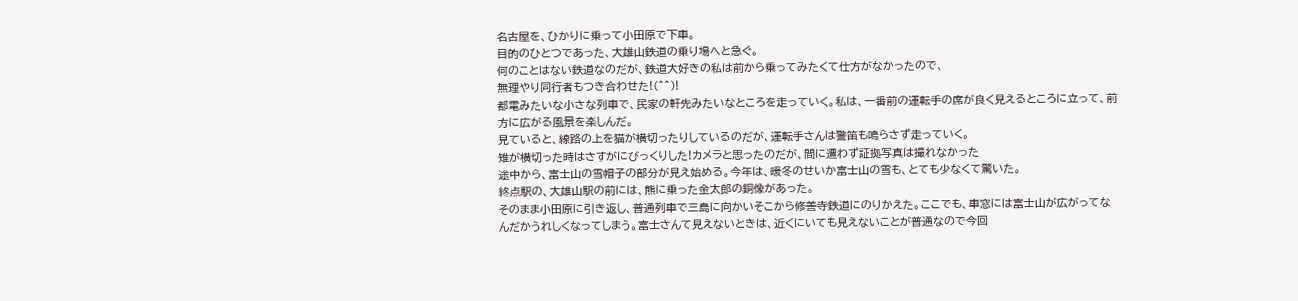名古屋を、ひかりに乗って小田原で下車。
目的のひとつであった、大雄山鉄道の乗り場へと急ぐ。
何のことはない鉄道なのだが、鉄道大好きの私は前から乗ってみたくて仕方がなかったので、
無理やり同行者もつき合わせた!(^^)!
都電みたいな小さな列車で、民家の軒先みたいなところを走っていく。私は、一番前の運転手の席が良く見えるところに立って、前方に広がる風景を楽しんだ。
見ていると、線路の上を猫が横切ったりしているのだが、運転手さんは警笛も鳴らさず走っていく。
雉が横切った時はさすがにびっくりした!カメラと思ったのだが、間に遭わず証拠写真は撮れなかった
途中から、富士山の雪帽子の部分が見え始める。今年は、暖冬のせいか富士山の雪も、とても少なくて驚いた。
終点駅の、大雄山駅の前には、熊に乗った金太郎の銅像があった。
そのまま小田原に引き返し、普通列車で三島に向かいそこから修善寺鉄道にのりかえた。ここでも、車窓には富士山が広がってなんだかうれしくなってしまう。富士さんて見えないときは、近くにいても見えないことが普通なので今回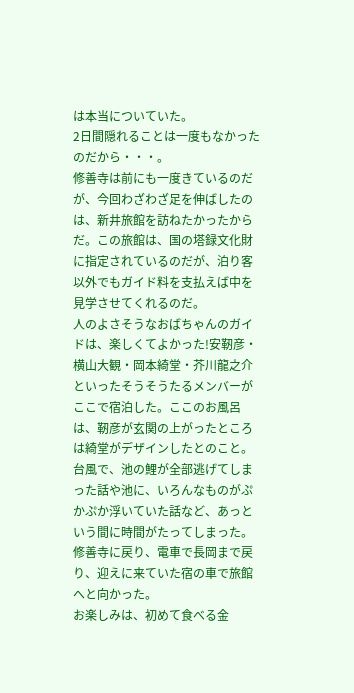は本当についていた。
2日間隠れることは一度もなかったのだから・・・。
修善寺は前にも一度きているのだが、今回わざわざ足を伸ばしたのは、新井旅館を訪ねたかったからだ。この旅館は、国の塔録文化財に指定されているのだが、泊り客以外でもガイド料を支払えば中を見学させてくれるのだ。
人のよさそうなおばちゃんのガイドは、楽しくてよかった!安靭彦・横山大観・岡本綺堂・芥川龍之介といったそうそうたるメンバーがここで宿泊した。ここのお風呂は、靭彦が玄関の上がったところは綺堂がデザインしたとのこと。
台風で、池の鯉が全部逃げてしまった話や池に、いろんなものがぷかぷか浮いていた話など、あっという間に時間がたってしまった。
修善寺に戻り、電車で長岡まで戻り、迎えに来ていた宿の車で旅館へと向かった。
お楽しみは、初めて食べる金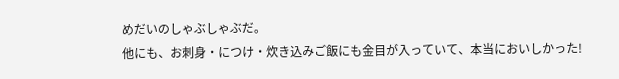めだいのしゃぶしゃぶだ。
他にも、お刺身・につけ・炊き込みご飯にも金目が入っていて、本当においしかった!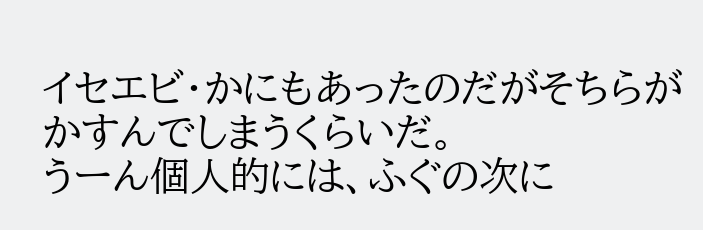イセエビ・かにもあったのだがそちらがかすんでしまうくらいだ。
うーん個人的には、ふぐの次に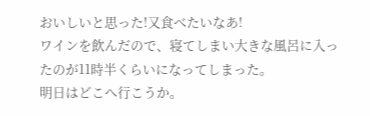おいしいと思った!又食べたいなあ!
ワインを飲んだので、寝てしまい大きな風呂に入ったのが11時半くらいになってしまった。
明日はどこへ行こうか。